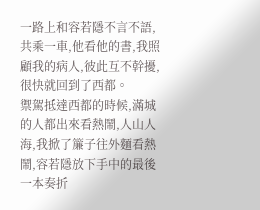一路上和容若隱不言不語,共乘一車,他看他的書,我照顧我的病人,彼此互不幹擾,很快就回到了西都。
禦駕抵達西都的時候,滿城的人都出來看熱鬧,人山人海,我掀了簾子往外麵看熱鬧,容若隱放下手中的最後一本奏折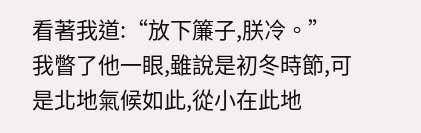看著我道:“放下簾子,朕冷。”
我瞥了他一眼,雖說是初冬時節,可是北地氣候如此,從小在此地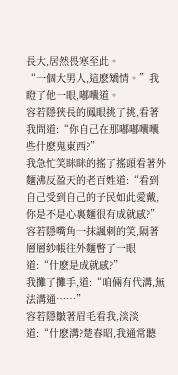長大,居然畏寒至此。
“一個大男人,這麽矯情。”我瞪了他一眼,嘟囔道。
容若隱狹長的鳳眼挑了挑,看著我問道:“你自己在那嘟嘟囔囔些什麽鬼東西?”
我急忙笑眯眯的搖了搖頭看著外麵沸反盈天的老百姓道:“看到自己受到自己的子民如此愛戴,你是不是心裏麵很有成就感?”
容若隱嘴角一抹諷刺的笑,隔著層層紗帳往外麵瞥了一眼道:“什麽是成就感?”
我攤了攤手,道:“咱倆有代溝,無法溝通……”
容若隱皺著眉毛看我,淡淡道:“什麽溝?楚春昭,我通常聽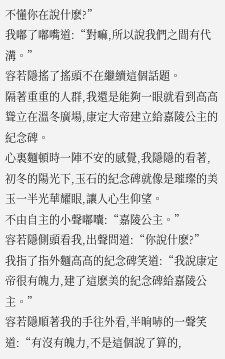不懂你在說什麽?”
我嘟了嘟嘴道:“對嘛,所以說我們之間有代溝。”
容若隱搖了搖頭不在繼續這個話題。
隔著重重的人群,我還是能夠一眼就看到高高聳立在溫冬廣場,康定大帝建立給嘉陵公主的紀念碑。
心裏麵頓時一陣不安的感覺,我隱隱的看著,初冬的陽光下,玉石的紀念碑就像是璀璨的美玉一半光華耀眼,讓人心生仰望。
不由自主的小聲嘟囔:“嘉陵公主。”
容若隱側頭看我,出聲問道:“你說什麽?”
我指了指外麵高高的紀念碑笑道:“我說康定帝很有魄力,建了這麽美的紀念碑給嘉陵公主。”
容若隱順著我的手往外看,半晌哧的一聲笑道:“有沒有魄力,不是這個說了算的,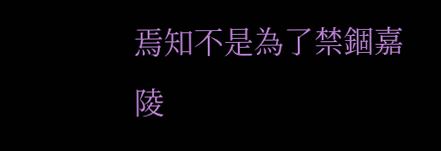焉知不是為了禁錮嘉陵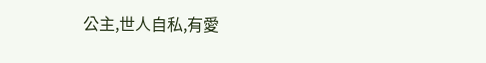公主,世人自私,有愛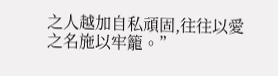之人越加自私頑固,往往以愛之名施以牢籠。”